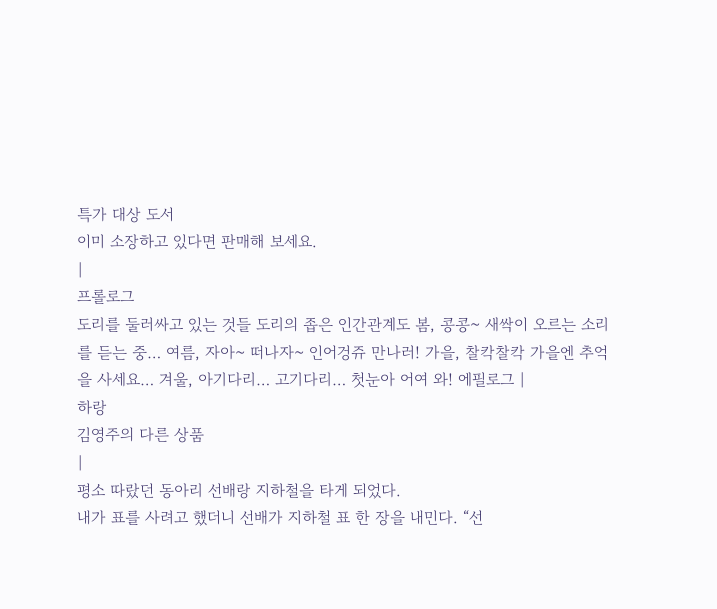특가 대상 도서
이미 소장하고 있다면 판매해 보세요.
|
프롤로그
도리를 둘러싸고 있는 것들 도리의 좁은 인간관계도 봄, 콩콩~ 새싹이 오르는 소리를 듣는 중… 여름, 자아~ 떠나자~ 인어겅쥬 만나러! 가을, 찰칵찰칵 가을엔 추억을 사세요… 겨울, 아기다리… 고기다리… 첫눈아 어여 와! 에필로그 |
하랑
김영주의 다른 상품
|
평소 따랐던 동아리 선배랑 지하철을 타게 되었다.
내가 표를 사려고 했더니 선배가 지하철 표 한 장을 내민다. “선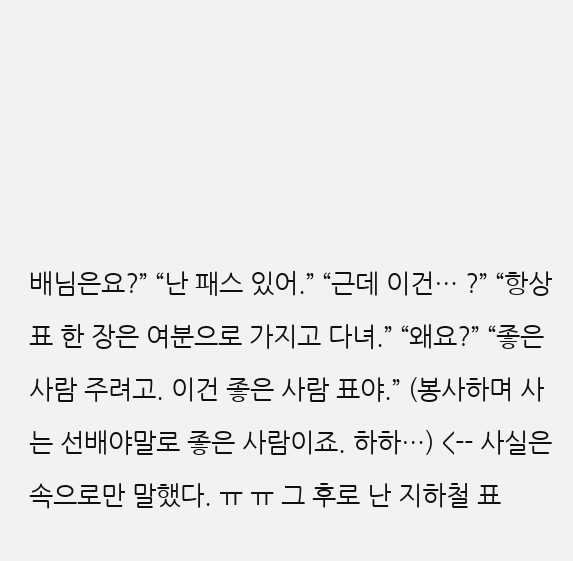배님은요?” “난 패스 있어.” “근데 이건… ?” “항상 표 한 장은 여분으로 가지고 다녀.” “왜요?” “좋은 사람 주려고. 이건 좋은 사람 표야.” (봉사하며 사는 선배야말로 좋은 사람이죠. 하하…) <-- 사실은 속으로만 말했다. ㅠ ㅠ 그 후로 난 지하철 표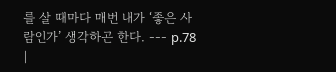를 살 때마다 매번 내가 ‘좋은 사람인가’ 생각하곤 한다. --- p.78 |